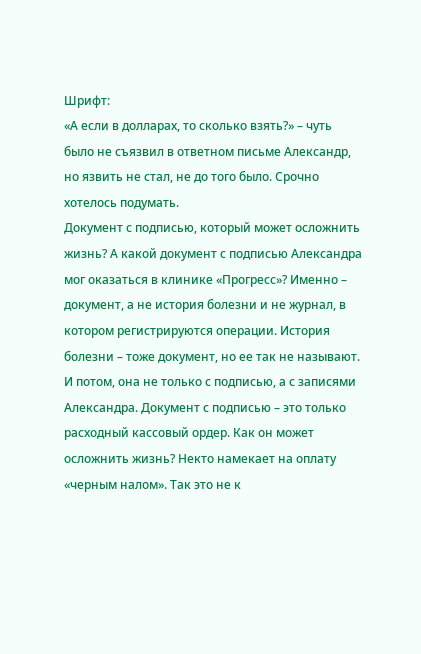Шрифт:
«А если в долларах, то сколько взять?» – чуть было не съязвил в ответном письме Александр, но язвить не стал, не до того было. Срочно хотелось подумать.
Документ с подписью, который может осложнить жизнь? А какой документ с подписью Александра мог оказаться в клинике «Прогресс»? Именно – документ, а не история болезни и не журнал, в котором регистрируются операции. История болезни – тоже документ, но ее так не называют. И потом, она не только с подписью, а с записями Александра. Документ с подписью – это только расходный кассовый ордер. Как он может осложнить жизнь? Некто намекает на оплату «черным налом». Так это не к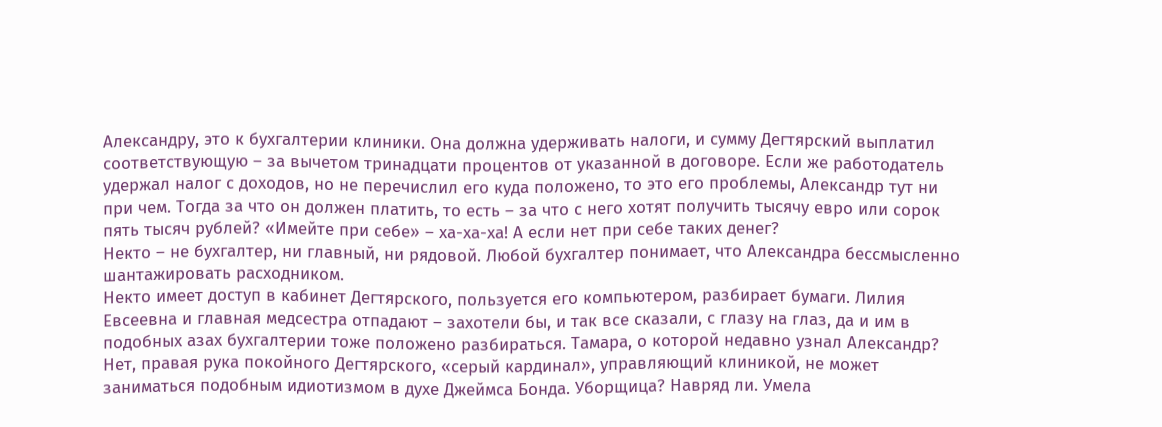Александру, это к бухгалтерии клиники. Она должна удерживать налоги, и сумму Дегтярский выплатил соответствующую – за вычетом тринадцати процентов от указанной в договоре. Если же работодатель удержал налог с доходов, но не перечислил его куда положено, то это его проблемы, Александр тут ни при чем. Тогда за что он должен платить, то есть – за что с него хотят получить тысячу евро или сорок пять тысяч рублей? «Имейте при себе» – ха-ха-ха! А если нет при себе таких денег?
Некто – не бухгалтер, ни главный, ни рядовой. Любой бухгалтер понимает, что Александра бессмысленно шантажировать расходником.
Некто имеет доступ в кабинет Дегтярского, пользуется его компьютером, разбирает бумаги. Лилия Евсеевна и главная медсестра отпадают – захотели бы, и так все сказали, с глазу на глаз, да и им в подобных азах бухгалтерии тоже положено разбираться. Тамара, о которой недавно узнал Александр? Нет, правая рука покойного Дегтярского, «серый кардинал», управляющий клиникой, не может заниматься подобным идиотизмом в духе Джеймса Бонда. Уборщица? Навряд ли. Умела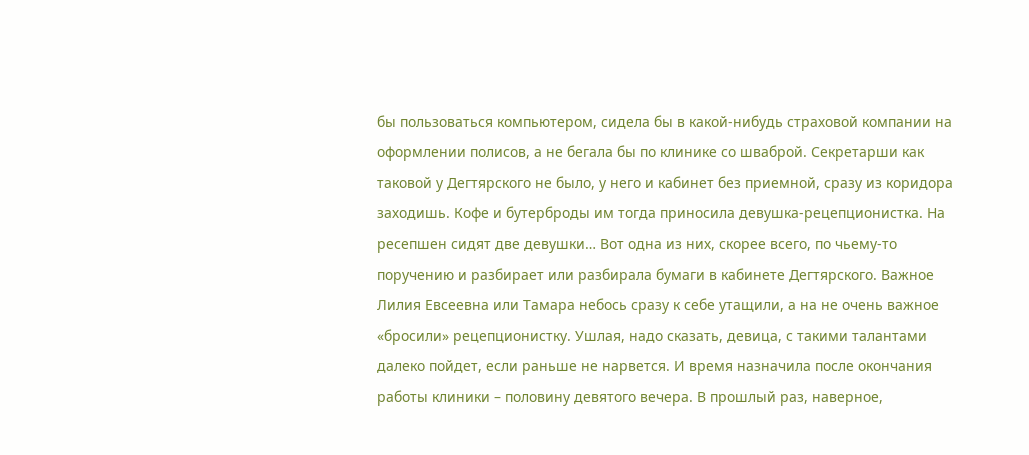бы пользоваться компьютером, сидела бы в какой-нибудь страховой компании на оформлении полисов, а не бегала бы по клинике со шваброй. Секретарши как таковой у Дегтярского не было, у него и кабинет без приемной, сразу из коридора заходишь. Кофе и бутерброды им тогда приносила девушка-рецепционистка. На ресепшен сидят две девушки… Вот одна из них, скорее всего, по чьему-то поручению и разбирает или разбирала бумаги в кабинете Дегтярского. Важное Лилия Евсеевна или Тамара небось сразу к себе утащили, а на не очень важное «бросили» рецепционистку. Ушлая, надо сказать, девица, с такими талантами далеко пойдет, если раньше не нарвется. И время назначила после окончания работы клиники – половину девятого вечера. В прошлый раз, наверное,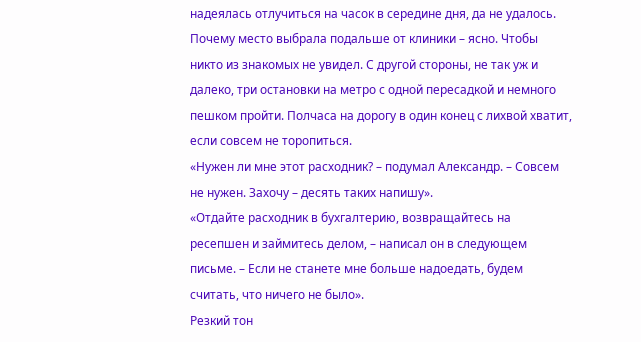надеялась отлучиться на часок в середине дня, да не удалось. Почему место выбрала подальше от клиники – ясно. Чтобы никто из знакомых не увидел. С другой стороны, не так уж и далеко, три остановки на метро с одной пересадкой и немного пешком пройти. Полчаса на дорогу в один конец с лихвой хватит, если совсем не торопиться.
«Нужен ли мне этот расходник? – подумал Александр. – Совсем не нужен. Захочу – десять таких напишу».
«Отдайте расходник в бухгалтерию, возвращайтесь на ресепшен и займитесь делом, – написал он в следующем письме. – Если не станете мне больше надоедать, будем считать, что ничего не было».
Резкий тон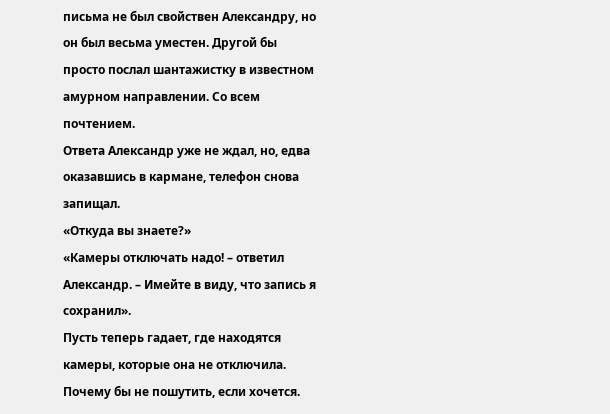письма не был свойствен Александру, но он был весьма уместен. Другой бы просто послал шантажистку в известном амурном направлении. Со всем почтением.
Ответа Александр уже не ждал, но, едва оказавшись в кармане, телефон снова запищал.
«Откуда вы знаете?»
«Камеры отключать надо! – ответил Александр. – Имейте в виду, что запись я сохранил».
Пусть теперь гадает, где находятся камеры, которые она не отключила. Почему бы не пошутить, если хочется.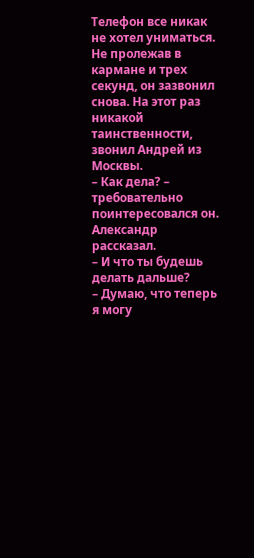Телефон все никак не хотел униматься. Не пролежав в кармане и трех секунд, он зазвонил снова. На этот раз никакой таинственности, звонил Андрей из Москвы.
– Как дела? – требовательно поинтересовался он.
Александр рассказал.
– И что ты будешь делать дальше?
– Думаю, что теперь я могу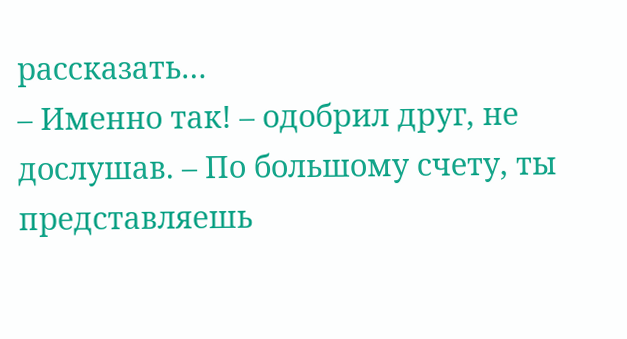рассказать…
– Именно так! – одобрил друг, не дослушав. – По большому счету, ты представляешь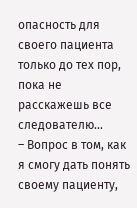опасность для своего пациента только до тех пор, пока не расскажешь все следователю…
– Вопрос в том, как я смогу дать понять своему пациенту,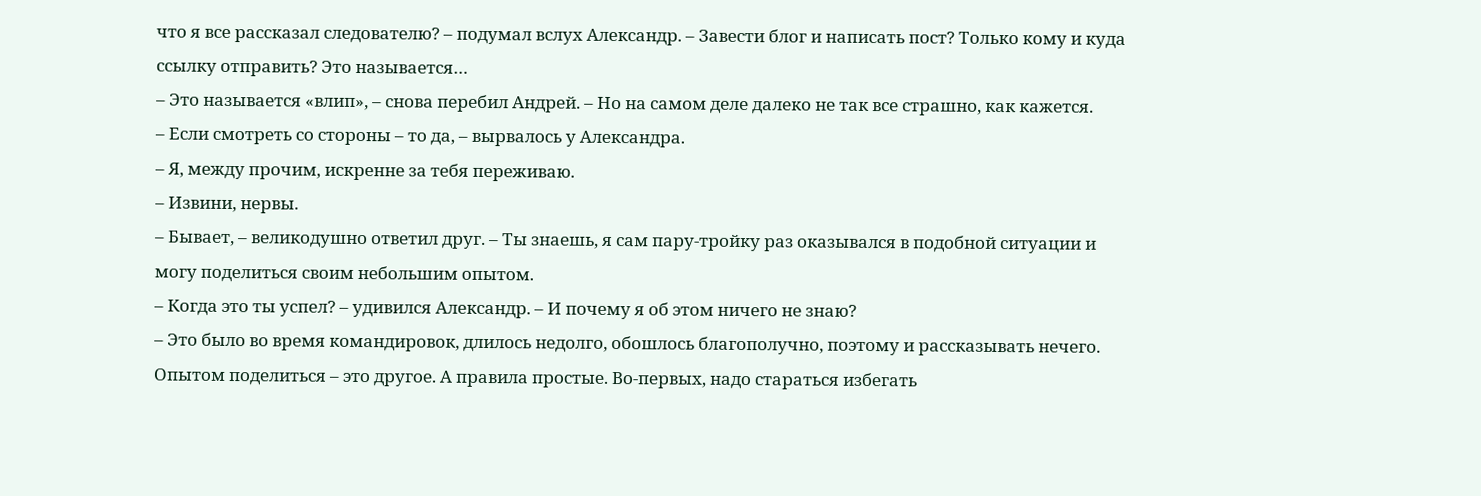что я все рассказал следователю? – подумал вслух Александр. – Завести блог и написать пост? Только кому и куда ссылку отправить? Это называется…
– Это называется «влип», – снова перебил Андрей. – Но на самом деле далеко не так все страшно, как кажется.
– Если смотреть со стороны – то да, – вырвалось у Александра.
– Я, между прочим, искренне за тебя переживаю.
– Извини, нервы.
– Бывает, – великодушно ответил друг. – Ты знаешь, я сам пару-тройку раз оказывался в подобной ситуации и могу поделиться своим небольшим опытом.
– Когда это ты успел? – удивился Александр. – И почему я об этом ничего не знаю?
– Это было во время командировок, длилось недолго, обошлось благополучно, поэтому и рассказывать нечего. Опытом поделиться – это другое. А правила простые. Во-первых, надо стараться избегать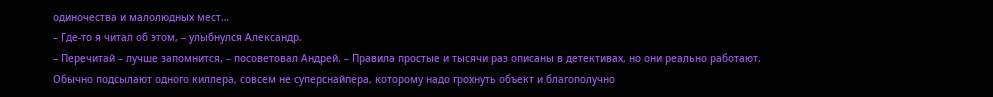одиночества и малолюдных мест…
– Где-то я читал об этом, – улыбнулся Александр.
– Перечитай – лучше запомнится, – посоветовал Андрей. – Правила простые и тысячи раз описаны в детективах, но они реально работают. Обычно подсылают одного киллера, совсем не суперснайпера, которому надо грохнуть объект и благополучно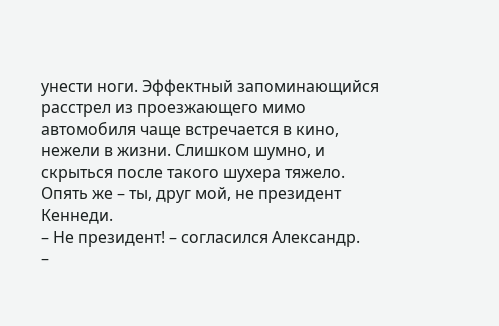унести ноги. Эффектный запоминающийся расстрел из проезжающего мимо автомобиля чаще встречается в кино, нежели в жизни. Слишком шумно, и скрыться после такого шухера тяжело. Опять же – ты, друг мой, не президент Кеннеди.
– Не президент! – согласился Александр.
–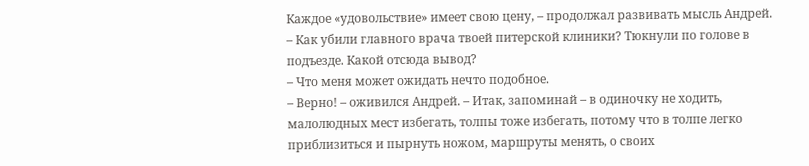Каждое «удовольствие» имеет свою цену, – продолжал развивать мысль Андрей. – Как убили главного врача твоей питерской клиники? Тюкнули по голове в подъезде. Какой отсюда вывод?
– Что меня может ожидать нечто подобное.
– Верно! – оживился Андрей. – Итак, запоминай – в одиночку не ходить, малолюдных мест избегать, толпы тоже избегать, потому что в толпе легко приблизиться и пырнуть ножом, маршруты менять, о своих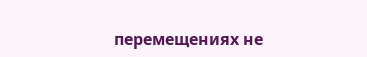перемещениях не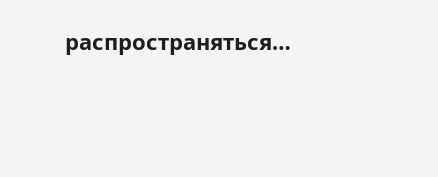распространяться…